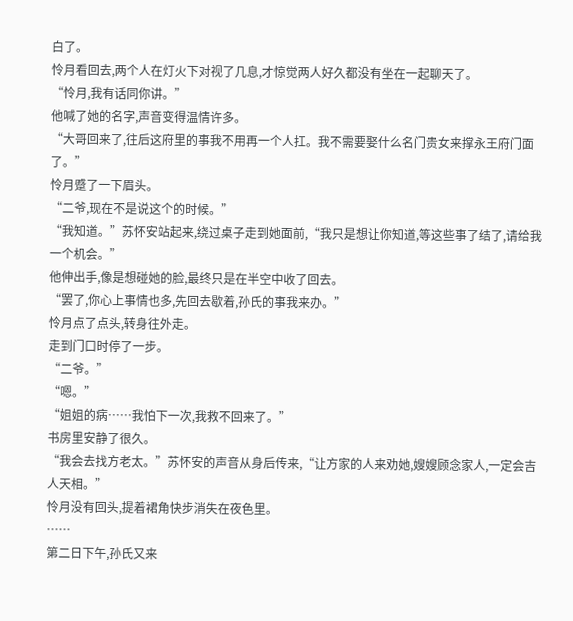白了。
怜月看回去,两个人在灯火下对视了几息,才惊觉两人好久都没有坐在一起聊天了。
“怜月,我有话同你讲。”
他喊了她的名字,声音变得温情许多。
“大哥回来了,往后这府里的事我不用再一个人扛。我不需要娶什么名门贵女来撑永王府门面了。”
怜月蹙了一下眉头。
“二爷,现在不是说这个的时候。”
“我知道。”苏怀安站起来,绕过桌子走到她面前,“我只是想让你知道,等这些事了结了,请给我一个机会。”
他伸出手,像是想碰她的脸,最终只是在半空中收了回去。
“罢了,你心上事情也多,先回去歇着,孙氏的事我来办。”
怜月点了点头,转身往外走。
走到门口时停了一步。
“二爷。”
“嗯。”
“姐姐的病……我怕下一次,我救不回来了。”
书房里安静了很久。
“我会去找方老太。”苏怀安的声音从身后传来,“让方家的人来劝她,嫂嫂顾念家人,一定会吉人天相。”
怜月没有回头,提着裙角快步消失在夜色里。
……
第二日下午,孙氏又来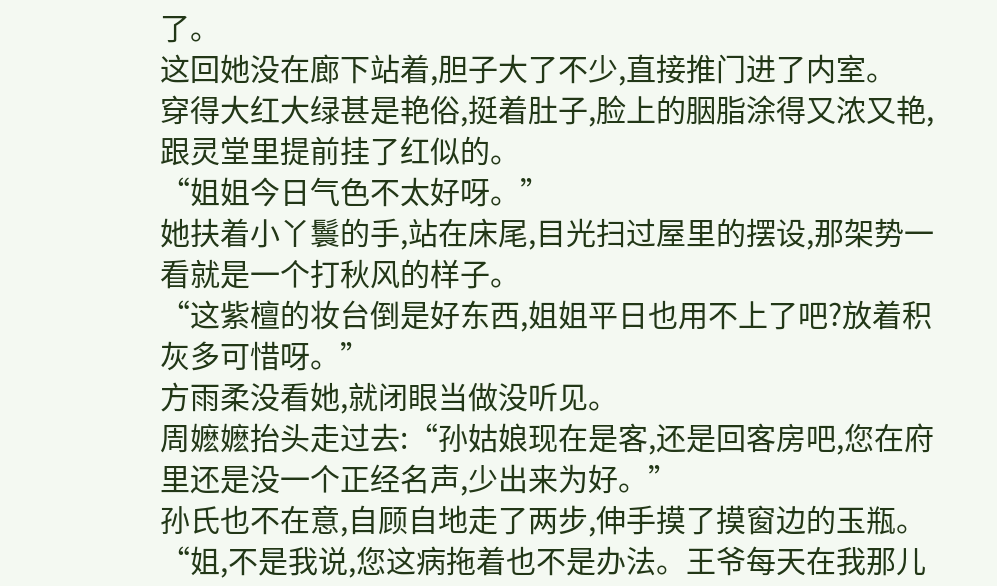了。
这回她没在廊下站着,胆子大了不少,直接推门进了内室。
穿得大红大绿甚是艳俗,挺着肚子,脸上的胭脂涂得又浓又艳,跟灵堂里提前挂了红似的。
“姐姐今日气色不太好呀。”
她扶着小丫鬟的手,站在床尾,目光扫过屋里的摆设,那架势一看就是一个打秋风的样子。
“这紫檀的妆台倒是好东西,姐姐平日也用不上了吧?放着积灰多可惜呀。”
方雨柔没看她,就闭眼当做没听见。
周嬷嬷抬头走过去:“孙姑娘现在是客,还是回客房吧,您在府里还是没一个正经名声,少出来为好。”
孙氏也不在意,自顾自地走了两步,伸手摸了摸窗边的玉瓶。
“姐,不是我说,您这病拖着也不是办法。王爷每天在我那儿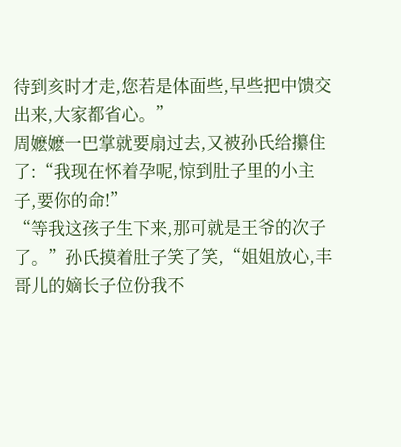待到亥时才走,您若是体面些,早些把中馈交出来,大家都省心。”
周嬷嬷一巴掌就要扇过去,又被孙氏给攥住了:“我现在怀着孕呢,惊到肚子里的小主子,要你的命!”
“等我这孩子生下来,那可就是王爷的次子了。”孙氏摸着肚子笑了笑,“姐姐放心,丰哥儿的嫡长子位份我不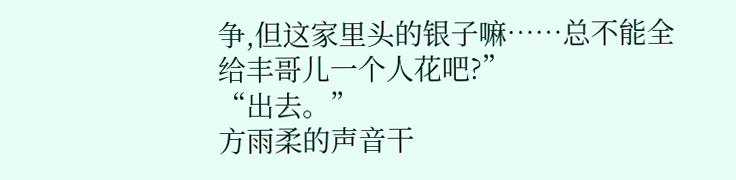争,但这家里头的银子嘛……总不能全给丰哥儿一个人花吧?”
“出去。”
方雨柔的声音干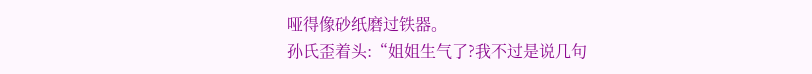哑得像砂纸磨过铁器。
孙氏歪着头:“姐姐生气了?我不过是说几句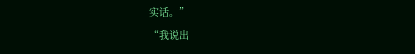实话。”
“我说出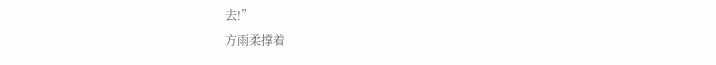去!”
方雨柔撑着